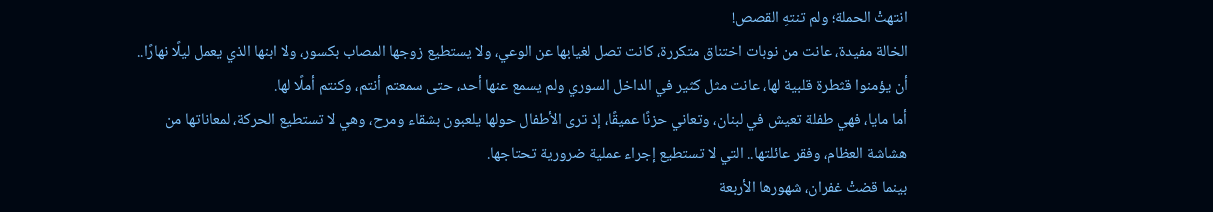انتهتْ الحملة؛ ولم تنتهِ القصص!
الخالة مفيدة، عانت من نوبات اختناق متكررة، كانت تصل لغيابها عن الوعي، ولا يستطيع زوجها المصاب بكسور، ولا ابنها الذي يعمل ليلًا نهارًا.. أن يؤمنوا قثطرة قلبية لها، عانت مثل كثير في الداخل السوري ولم يسمع عنها أحد، حتى سمعتم أنتم، وكنتم أملًا لها.
أما مايا، فهي طفلة تعيش في لبنان، وتعاني حزنًا عميقًا، إذ ترى الأطفال حولها يلعبون بشقاء ومرح، وهي لا تستطيع الحركة، لمعاناتها من هشاشة العظام، وفقر عائلتها.. التي لا تستطيع إجراء عملية ضرورية تحتاجها.
بينما قضتْ غفران، شهورها الأربعة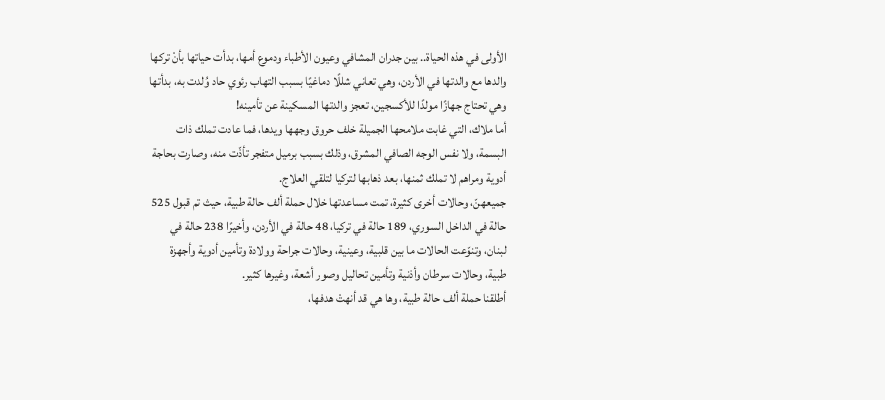الأولى في هذه الحياة.. بين جدران المشافي وعيون الأطباء ودموع أمها، بدأت حياتها بأنْ تركها والدها مع والدتها في الأردن، وهي تعاني شللًا دماغيًا بسبب التهاب رئوي حاد وُلدت به، بدأتها وهي تحتاج جهازًا مولدًا للأكسجين، تعجز والدتها المسكينة عن تأمينه!
أما ملاك، التي غابت ملامحها الجميلة خلف حروق وجهها ويدها، فما عادت تملك ذات البسمة، ولا نفس الوجه الصافي المشرق، وذلك بسبب برميل متفجر تأذّت منه، وصارت بحاجة أدوية ومراهم لا تملك ثمنها، بعد ذهابها لتركيا لتلقي العلاج.
جميعهنّ، وحالات أخرى كثيرة، تمت مساعدتها خلال حملة ألف حالة طبية، حيث تم قبول 525 حالة في الداخل السوري، 189 حالة في تركيا، 48 حالة في الأردن، وأخيرًا 238 حالة في لبنان، وتنوّعت الحالات ما بين قلبية، وعينية، وحالات جراحة وولادة وتأمين أدوية وأجهزة طبية، وحالات سرطان وأذنية وتأمين تحاليل وصور أشعة، وغيرها كثير.
أطلقنا حملة ألف حالة طبية، وها هي قد أنهتْ هدفها،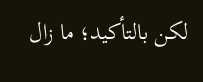لكن بالتأكيد؛ ما زال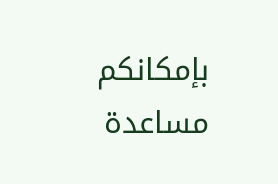بإمكانكم مساعدة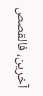آخرين، فالقصص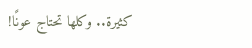كثيرة.. وكلها تحتاج عونًا!